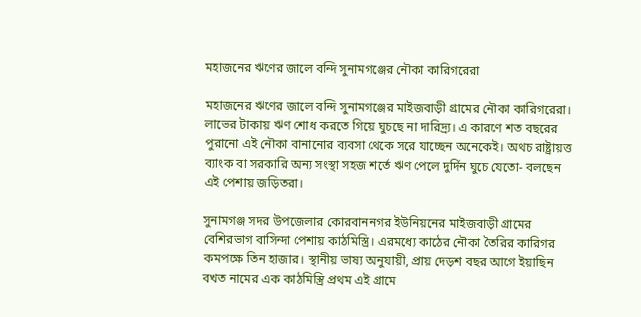মহাজনের ঋণের জালে বন্দি সুনামগঞ্জের নৌকা কারিগরেরা

মহাজনের ঋণের জালে বন্দি সুনামগঞ্জের মাইজবাড়ী গ্রামের নৌকা কারিগরেরা। লাভের টাকায় ঋণ শোধ করতে গিয়ে ঘুচছে না দারিদ্র্য। এ কারণে শত বছরের পুরানো এই নৌকা বানানোর ব্যবসা থেকে সরে যাচ্ছেন অনেকেই। অথচ রাষ্ট্রায়ত্ত ব্যাংক বা সরকারি অন্য সংস্থা সহজ শর্তে ঋণ পেলে দুর্দিন ঘুচে যেতো- বলছেন এই পেশায় জড়িতরা।

সুনামগঞ্জ সদর উপজেলার কোরবাননগর ইউনিয়নের মাইজবাড়ী গ্রামের বেশিরভাগ বাসিন্দা পেশায় কাঠমিস্ত্রি। এরমধ্যে কাঠের নৌকা তৈরির কারিগর কমপক্ষে তিন হাজার। স্থানীয় ভাষ্য অনুযায়ী, প্রায় দেড়শ বছর আগে ইয়াছিন বখত নামের এক কাঠমিস্ত্রি প্রথম এই গ্রামে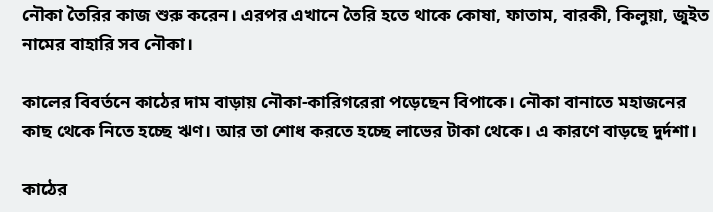নৌকা তৈরির কাজ শুরু করেন। এরপর এখানে তৈরি হতে থাকে কোষা, ফাতাম, বারকী, কিলুয়া, জুইত নামের বাহারি সব নৌকা।

কালের বিবর্তনে কাঠের দাম বাড়ায় নৌকা-কারিগরেরা পড়েছেন বিপাকে। নৌকা বানাতে মহাজনের কাছ থেকে নিতে হচ্ছে ঋণ। আর তা শোধ করতে হচ্ছে লাভের টাকা থেকে। এ কারণে বাড়ছে দুর্দশা।

কাঠের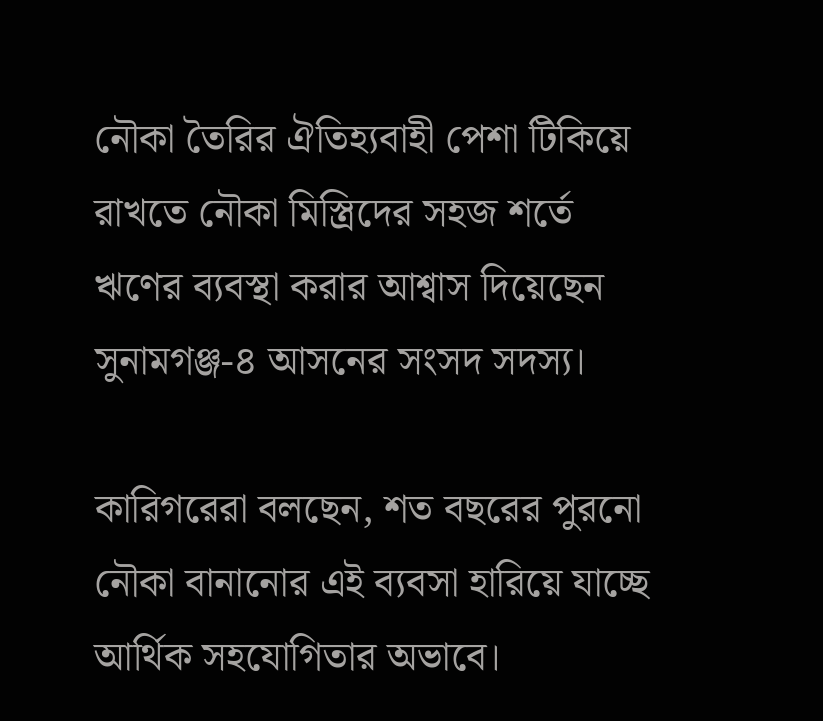নৌকা তৈরির ঐতিহ্যবাহী পেশা টিকিয়ে রাখতে নৌকা মিস্ত্রিদের সহজ শর্তে ঋণের ব্যবস্থা করার আশ্বাস দিয়েছেন সুনামগঞ্জ-৪ আসনের সংসদ সদস্য।

কারিগরেরা বলছেন, শত বছরের পুরনো নৌকা বানানোর এই ব্যবসা হারিয়ে যাচ্ছে আর্থিক সহযোগিতার অভাবে।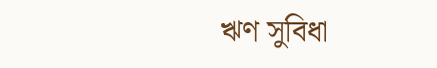ঋণ সুবিধা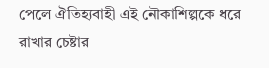পেলে ঐতিহ্যবাহী এই নৌকাশিল্পকে ধরে রাখার চেষ্টার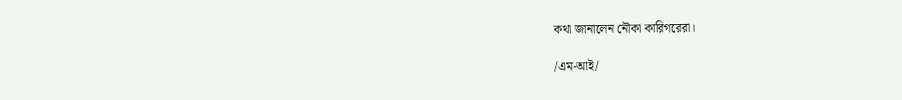কথা জানালেন নৌকা কারিগরেরা।

/এম-আই/